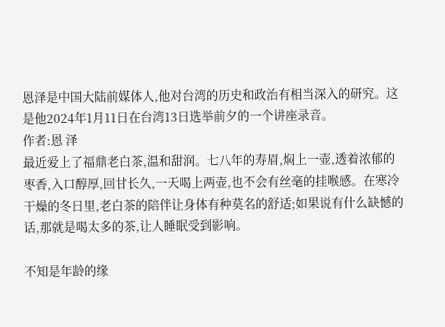恩泽是中国大陆前媒体人,他对台湾的历史和政治有相当深入的研究。这是他2024年1月11日在台湾13日选举前夕的一个讲座录音。
作者:恩 泽
最近爱上了福鼎老白茶,温和甜润。七八年的寿眉,焖上一壶,透着浓郁的枣香,入口醇厚,回甘长久,一天喝上两壶,也不会有丝毫的挂喉感。在寒冷干燥的冬日里,老白茶的陪伴让身体有种莫名的舒适;如果说有什么缺憾的话,那就是喝太多的茶,让人睡眠受到影响。

不知是年龄的缘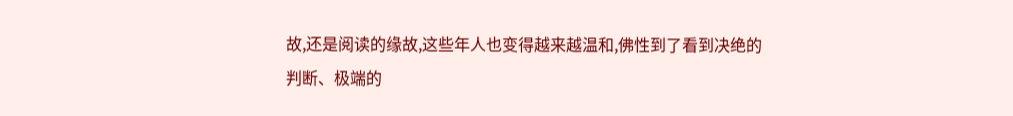故,还是阅读的缘故,这些年人也变得越来越温和,佛性到了看到决绝的判断、极端的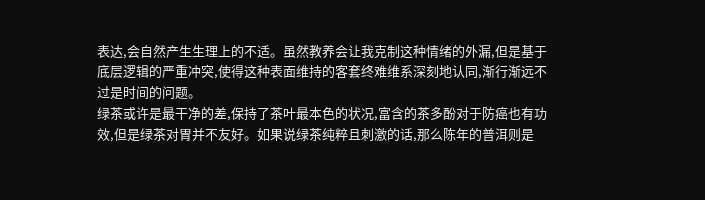表达,会自然产生生理上的不适。虽然教养会让我克制这种情绪的外漏,但是基于底层逻辑的严重冲突,使得这种表面维持的客套终难维系深刻地认同,渐行渐远不过是时间的问题。
绿茶或许是最干净的差,保持了茶叶最本色的状况,富含的茶多酚对于防癌也有功效,但是绿茶对胃并不友好。如果说绿茶纯粹且刺激的话,那么陈年的普洱则是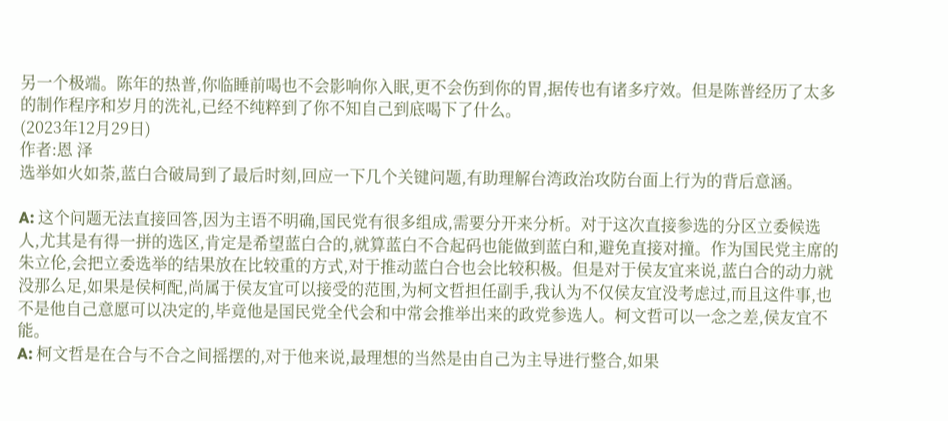另一个极端。陈年的热普,你临睡前喝也不会影响你入眠,更不会伤到你的胃,据传也有诸多疗效。但是陈普经历了太多的制作程序和岁月的洗礼,已经不纯粹到了你不知自己到底喝下了什么。
(2023年12月29日)
作者:恩 泽
选举如火如荼,蓝白合破局到了最后时刻,回应一下几个关键问题,有助理解台湾政治攻防台面上行为的背后意涵。

A: 这个问题无法直接回答,因为主语不明确,国民党有很多组成,需要分开来分析。对于这次直接参选的分区立委候选人,尤其是有得一拼的选区,肯定是希望蓝白合的,就算蓝白不合起码也能做到蓝白和,避免直接对撞。作为国民党主席的朱立伦,会把立委选举的结果放在比较重的方式,对于推动蓝白合也会比较积极。但是对于侯友宜来说,蓝白合的动力就没那么足,如果是侯柯配,尚属于侯友宜可以接受的范围,为柯文哲担任副手,我认为不仅侯友宜没考虑过,而且这件事,也不是他自己意愿可以决定的,毕竟他是国民党全代会和中常会推举出来的政党参选人。柯文哲可以一念之差,侯友宜不能。
A: 柯文哲是在合与不合之间摇摆的,对于他来说,最理想的当然是由自己为主导进行整合,如果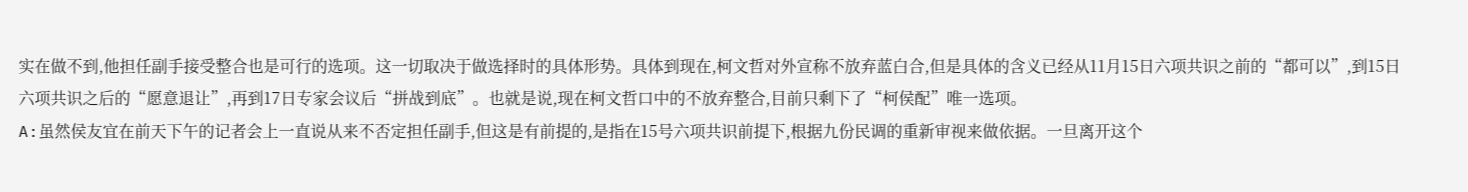实在做不到,他担任副手接受整合也是可行的选项。这一切取决于做选择时的具体形势。具体到现在,柯文哲对外宣称不放弃蓝白合,但是具体的含义已经从11月15日六项共识之前的“都可以”,到15日六项共识之后的“愿意退让”,再到17日专家会议后“拼战到底”。也就是说,现在柯文哲口中的不放弃整合,目前只剩下了“柯侯配”唯一选项。
A:虽然侯友宜在前天下午的记者会上一直说从来不否定担任副手,但这是有前提的,是指在15号六项共识前提下,根据九份民调的重新审视来做依据。一旦离开这个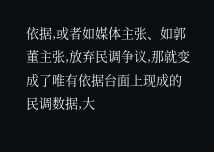依据,或者如媒体主张、如郭董主张,放弃民调争议,那就变成了唯有依据台面上现成的民调数据,大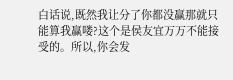白话说,既然我让分了你都没赢那就只能算我赢喽?这个是侯友宜万万不能接受的。所以,你会发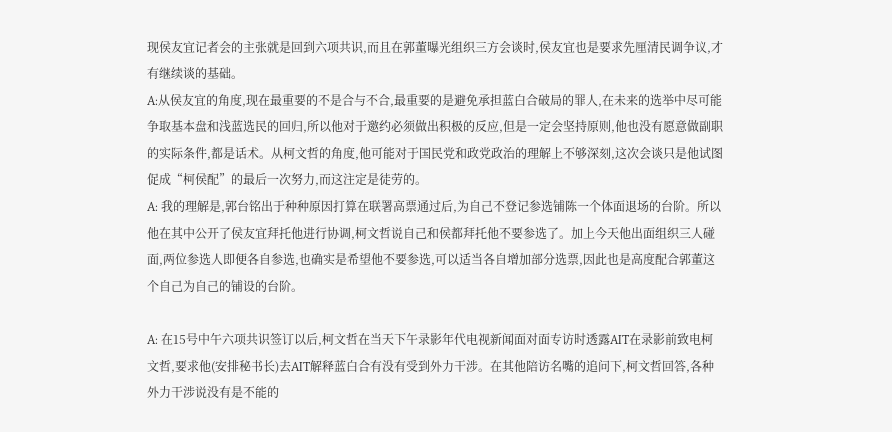现侯友宜记者会的主张就是回到六项共识,而且在郭董曝光组织三方会谈时,侯友宜也是要求先厘清民调争议,才有继续谈的基础。
A:从侯友宜的角度,现在最重要的不是合与不合,最重要的是避免承担蓝白合破局的罪人,在未来的选举中尽可能争取基本盘和浅蓝选民的回归,所以他对于邀约必须做出积极的反应,但是一定会坚持原则,他也没有愿意做副职的实际条件,都是话术。从柯文哲的角度,他可能对于国民党和政党政治的理解上不够深刻,这次会谈只是他试图促成“柯侯配”的最后一次努力,而这注定是徒劳的。
A: 我的理解是,郭台铭出于种种原因打算在联署高票通过后,为自己不登记参选铺陈一个体面退场的台阶。所以他在其中公开了侯友宜拜托他进行协调,柯文哲说自己和侯都拜托他不要参选了。加上今天他出面组织三人碰面,两位参选人即便各自参选,也确实是希望他不要参选,可以适当各自增加部分选票,因此也是高度配合郭董这个自己为自己的铺设的台阶。

A: 在15号中午六项共识签订以后,柯文哲在当天下午录影年代电视新闻面对面专访时透露AIT在录影前致电柯文哲,要求他(安排秘书长)去AIT解释蓝白合有没有受到外力干涉。在其他陪访名嘴的追问下,柯文哲回答,各种外力干涉说没有是不能的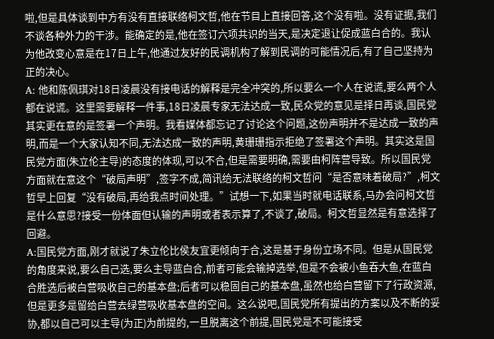啦,但是具体谈到中方有没有直接联络柯文哲,他在节目上直接回答,这个没有啦。没有证据,我们不谈各种外力的干涉。能确定的是,他在签订六项共识的当天,是决定退让促成蓝白合的。我认为他改变心意是在17日上午,他通过友好的民调机构了解到民调的可能情况后,有了自己坚持为正的决心。
A: 他和陈佩琪对18日凌晨没有接电话的解释是完全冲突的,所以要么一个人在说谎,要么两个人都在说谎。这里需要解释一件事,18日凌晨专家无法达成一致,民众党的意见是择日再谈,国民党其实更在意的是签署一个声明。我看媒体都忘记了讨论这个问题,这份声明并不是达成一致的声明,而是一个大家认知不同,无法达成一致的声明,黄珊珊指示拒绝了签署这个声明。其实这是国民党方面(朱立伦主导)的态度的体现,可以不合,但是需要明确,需要由柯阵营导致。所以国民党方面就在意这个“破局声明”,签字不成,简讯给无法联络的柯文哲问“是否意味着破局?”,柯文哲早上回复“没有破局,再给我点时间处理。”试想一下,如果当时就电话联系,马办会问柯文哲是什么意思?接受一份体面但认输的声明或者表示算了,不谈了,破局。柯文哲显然是有意选择了回避。
A:国民党方面,刚才就说了朱立伦比侯友宜更倾向于合,这是基于身份立场不同。但是从国民党的角度来说,要么自己选,要么主导蓝白合,前者可能会输掉选举,但是不会被小鱼吞大鱼,在蓝白合胜选后被白营吸收自己的基本盘;后者可以稳固自己的基本盘,虽然也给白营留下了行政资源,但是更多是留给白营去绿营吸收基本盘的空间。这么说吧,国民党所有提出的方案以及不断的妥协,都以自己可以主导(为正)为前提的,一旦脱离这个前提,国民党是不可能接受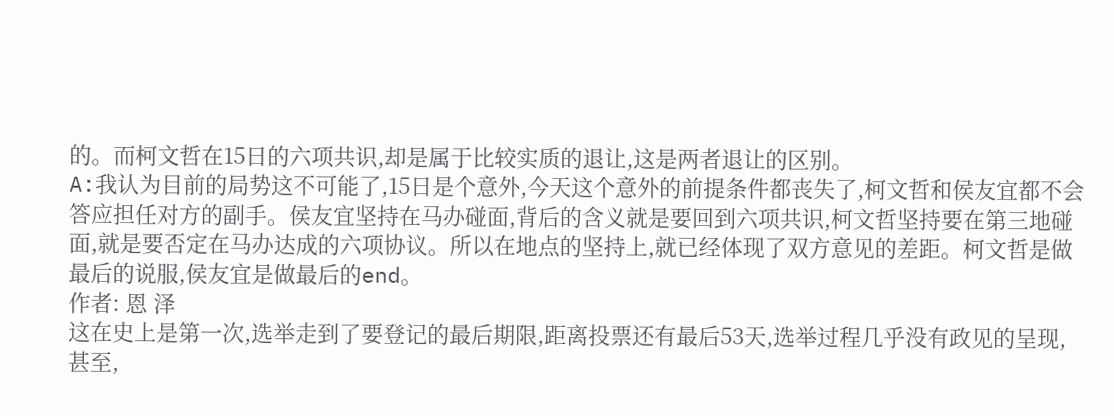的。而柯文哲在15日的六项共识,却是属于比较实质的退让,这是两者退让的区别。
A:我认为目前的局势这不可能了,15日是个意外,今天这个意外的前提条件都丧失了,柯文哲和侯友宜都不会答应担任对方的副手。侯友宜坚持在马办碰面,背后的含义就是要回到六项共识,柯文哲坚持要在第三地碰面,就是要否定在马办达成的六项协议。所以在地点的坚持上,就已经体现了双方意见的差距。柯文哲是做最后的说服,侯友宜是做最后的end。
作者: 恩 泽
这在史上是第一次,选举走到了要登记的最后期限,距离投票还有最后53天,选举过程几乎没有政见的呈现,甚至,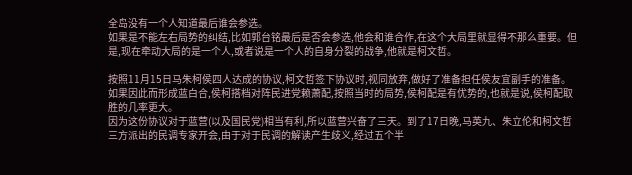全岛没有一个人知道最后谁会参选。
如果是不能左右局势的纠结,比如郭台铭最后是否会参选,他会和谁合作,在这个大局里就显得不那么重要。但是,现在牵动大局的是一个人,或者说是一个人的自身分裂的战争,他就是柯文哲。

按照11月15日马朱柯侯四人达成的协议,柯文哲签下协议时,视同放弃,做好了准备担任侯友宜副手的准备。如果因此而形成蓝白合,侯柯搭档对阵民进党赖萧配,按照当时的局势,侯柯配是有优势的,也就是说,侯柯配取胜的几率更大。
因为这份协议对于蓝营(以及国民党)相当有利,所以蓝营兴奋了三天。到了17日晚,马英九、朱立伦和柯文哲三方派出的民调专家开会,由于对于民调的解读产生歧义,经过五个半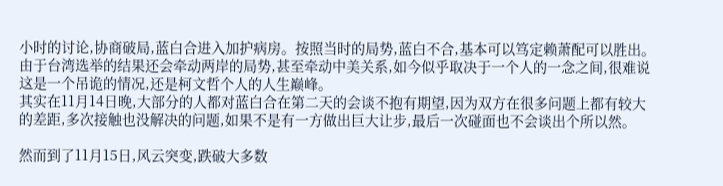小时的讨论,协商破局,蓝白合进入加护病房。按照当时的局势,蓝白不合,基本可以笃定赖萧配可以胜出。
由于台湾选举的结果还会牵动两岸的局势,甚至牵动中美关系,如今似乎取决于一个人的一念之间,很难说这是一个吊诡的情况,还是柯文哲个人的人生巅峰。
其实在11月14日晚,大部分的人都对蓝白合在第二天的会谈不抱有期望,因为双方在很多问题上都有较大的差距,多次接触也没解决的问题,如果不是有一方做出巨大让步,最后一次碰面也不会谈出个所以然。

然而到了11月15日,风云突变,跌破大多数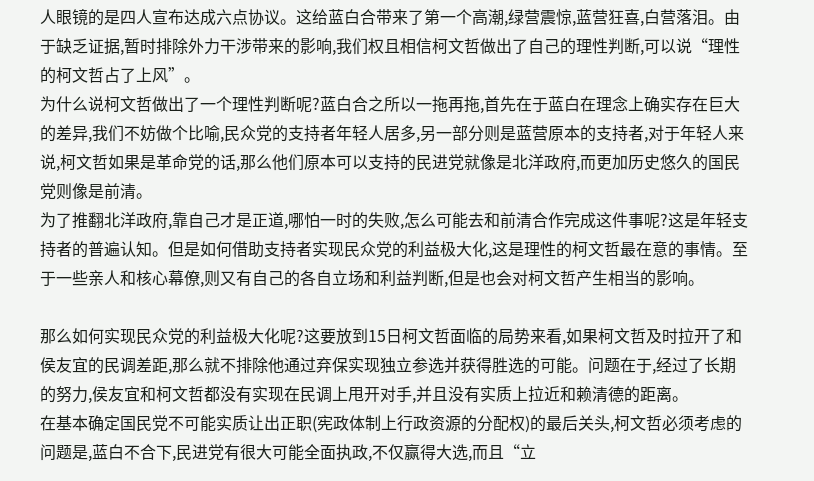人眼镜的是四人宣布达成六点协议。这给蓝白合带来了第一个高潮,绿营震惊,蓝营狂喜,白营落泪。由于缺乏证据,暂时排除外力干涉带来的影响,我们权且相信柯文哲做出了自己的理性判断,可以说“理性的柯文哲占了上风”。
为什么说柯文哲做出了一个理性判断呢?蓝白合之所以一拖再拖,首先在于蓝白在理念上确实存在巨大的差异,我们不妨做个比喻,民众党的支持者年轻人居多,另一部分则是蓝营原本的支持者,对于年轻人来说,柯文哲如果是革命党的话,那么他们原本可以支持的民进党就像是北洋政府,而更加历史悠久的国民党则像是前清。
为了推翻北洋政府,靠自己才是正道,哪怕一时的失败,怎么可能去和前清合作完成这件事呢?这是年轻支持者的普遍认知。但是如何借助支持者实现民众党的利益极大化,这是理性的柯文哲最在意的事情。至于一些亲人和核心幕僚,则又有自己的各自立场和利益判断,但是也会对柯文哲产生相当的影响。

那么如何实现民众党的利益极大化呢?这要放到15日柯文哲面临的局势来看,如果柯文哲及时拉开了和侯友宜的民调差距,那么就不排除他通过弃保实现独立参选并获得胜选的可能。问题在于,经过了长期的努力,侯友宜和柯文哲都没有实现在民调上甩开对手,并且没有实质上拉近和赖清德的距离。
在基本确定国民党不可能实质让出正职(宪政体制上行政资源的分配权)的最后关头,柯文哲必须考虑的问题是,蓝白不合下,民进党有很大可能全面执政,不仅赢得大选,而且“立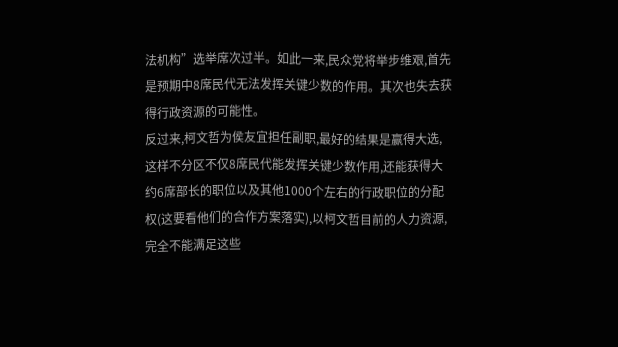法机构”选举席次过半。如此一来,民众党将举步维艰,首先是预期中8席民代无法发挥关键少数的作用。其次也失去获得行政资源的可能性。
反过来,柯文哲为侯友宜担任副职,最好的结果是赢得大选,这样不分区不仅8席民代能发挥关键少数作用,还能获得大约6席部长的职位以及其他1000个左右的行政职位的分配权(这要看他们的合作方案落实),以柯文哲目前的人力资源,完全不能满足这些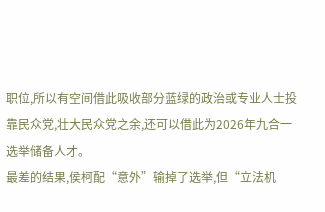职位,所以有空间借此吸收部分蓝绿的政治或专业人士投靠民众党,壮大民众党之余,还可以借此为2026年九合一选举储备人才。
最差的结果,侯柯配“意外”输掉了选举,但“立法机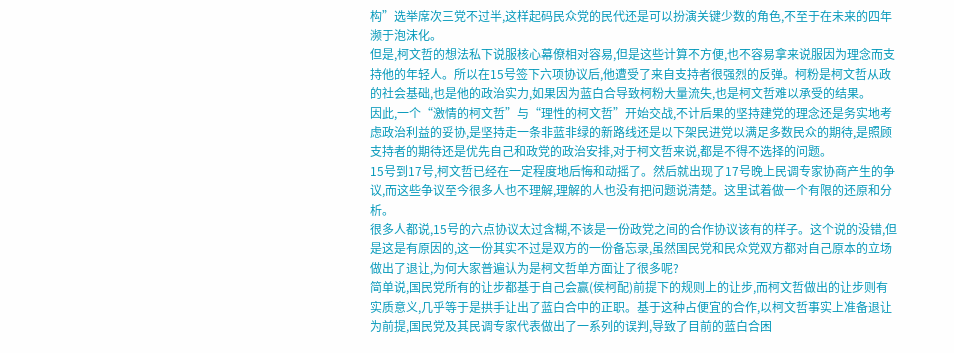构”选举席次三党不过半,这样起码民众党的民代还是可以扮演关键少数的角色,不至于在未来的四年濒于泡沫化。
但是,柯文哲的想法私下说服核心幕僚相对容易,但是这些计算不方便,也不容易拿来说服因为理念而支持他的年轻人。所以在15号签下六项协议后,他遭受了来自支持者很强烈的反弹。柯粉是柯文哲从政的社会基础,也是他的政治实力,如果因为蓝白合导致柯粉大量流失,也是柯文哲难以承受的结果。
因此,一个“激情的柯文哲”与“理性的柯文哲”开始交战,不计后果的坚持建党的理念还是务实地考虑政治利益的妥协,是坚持走一条非蓝非绿的新路线还是以下架民进党以满足多数民众的期待,是照顾支持者的期待还是优先自己和政党的政治安排,对于柯文哲来说,都是不得不选择的问题。
15号到17号,柯文哲已经在一定程度地后悔和动摇了。然后就出现了17号晚上民调专家协商产生的争议,而这些争议至今很多人也不理解,理解的人也没有把问题说清楚。这里试着做一个有限的还原和分析。
很多人都说,15号的六点协议太过含糊,不该是一份政党之间的合作协议该有的样子。这个说的没错,但是这是有原因的,这一份其实不过是双方的一份备忘录,虽然国民党和民众党双方都对自己原本的立场做出了退让,为何大家普遍认为是柯文哲单方面让了很多呢?
简单说,国民党所有的让步都基于自己会赢(侯柯配)前提下的规则上的让步,而柯文哲做出的让步则有实质意义,几乎等于是拱手让出了蓝白合中的正职。基于这种占便宜的合作,以柯文哲事实上准备退让为前提,国民党及其民调专家代表做出了一系列的误判,导致了目前的蓝白合困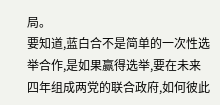局。
要知道,蓝白合不是简单的一次性选举合作,是如果赢得选举,要在未来四年组成两党的联合政府,如何彼此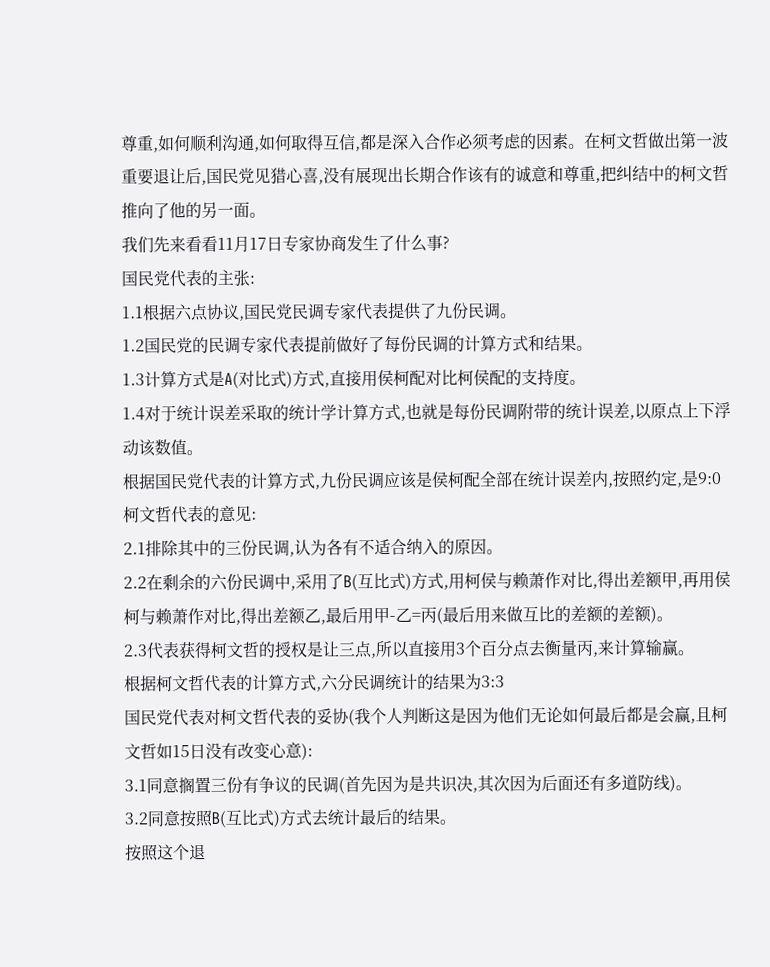尊重,如何顺利沟通,如何取得互信,都是深入合作必须考虑的因素。在柯文哲做出第一波重要退让后,国民党见猎心喜,没有展现出长期合作该有的诚意和尊重,把纠结中的柯文哲推向了他的另一面。
我们先来看看11月17日专家协商发生了什么事?
国民党代表的主张:
1.1根据六点协议,国民党民调专家代表提供了九份民调。
1.2国民党的民调专家代表提前做好了每份民调的计算方式和结果。
1.3计算方式是A(对比式)方式,直接用侯柯配对比柯侯配的支持度。
1.4对于统计误差采取的统计学计算方式,也就是每份民调附带的统计误差,以原点上下浮动该数值。
根据国民党代表的计算方式,九份民调应该是侯柯配全部在统计误差内,按照约定,是9:0
柯文哲代表的意见:
2.1排除其中的三份民调,认为各有不适合纳入的原因。
2.2在剩余的六份民调中,采用了B(互比式)方式,用柯侯与赖萧作对比,得出差额甲,再用侯柯与赖萧作对比,得出差额乙,最后用甲-乙=丙(最后用来做互比的差额的差额)。
2.3代表获得柯文哲的授权是让三点,所以直接用3个百分点去衡量丙,来计算输赢。
根据柯文哲代表的计算方式,六分民调统计的结果为3:3
国民党代表对柯文哲代表的妥协(我个人判断这是因为他们无论如何最后都是会赢,且柯文哲如15日没有改变心意):
3.1同意搁置三份有争议的民调(首先因为是共识决,其次因为后面还有多道防线)。
3.2同意按照B(互比式)方式去统计最后的结果。
按照这个退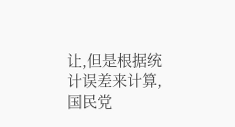让,但是根据统计误差来计算,国民党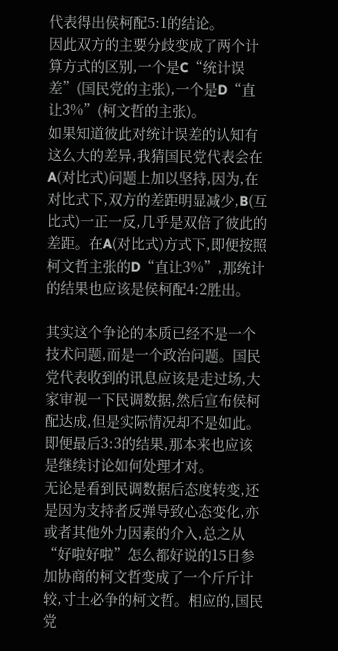代表得出侯柯配5:1的结论。
因此双方的主要分歧变成了两个计算方式的区别,一个是C“统计误差”(国民党的主张),一个是D“直让3%”(柯文哲的主张)。
如果知道彼此对统计误差的认知有这么大的差异,我猜国民党代表会在A(对比式)问题上加以坚持,因为,在对比式下,双方的差距明显减少,B(互比式)一正一反,几乎是双倍了彼此的差距。在A(对比式)方式下,即便按照柯文哲主张的D“直让3%”,那统计的结果也应该是侯柯配4:2胜出。

其实这个争论的本质已经不是一个技术问题,而是一个政治问题。国民党代表收到的讯息应该是走过场,大家审视一下民调数据,然后宣布侯柯配达成,但是实际情况却不是如此。即便最后3:3的结果,那本来也应该是继续讨论如何处理才对。
无论是看到民调数据后态度转变,还是因为支持者反弹导致心态变化,亦或者其他外力因素的介入,总之从“好啦好啦”怎么都好说的15日参加协商的柯文哲变成了一个斤斤计较,寸土必争的柯文哲。相应的,国民党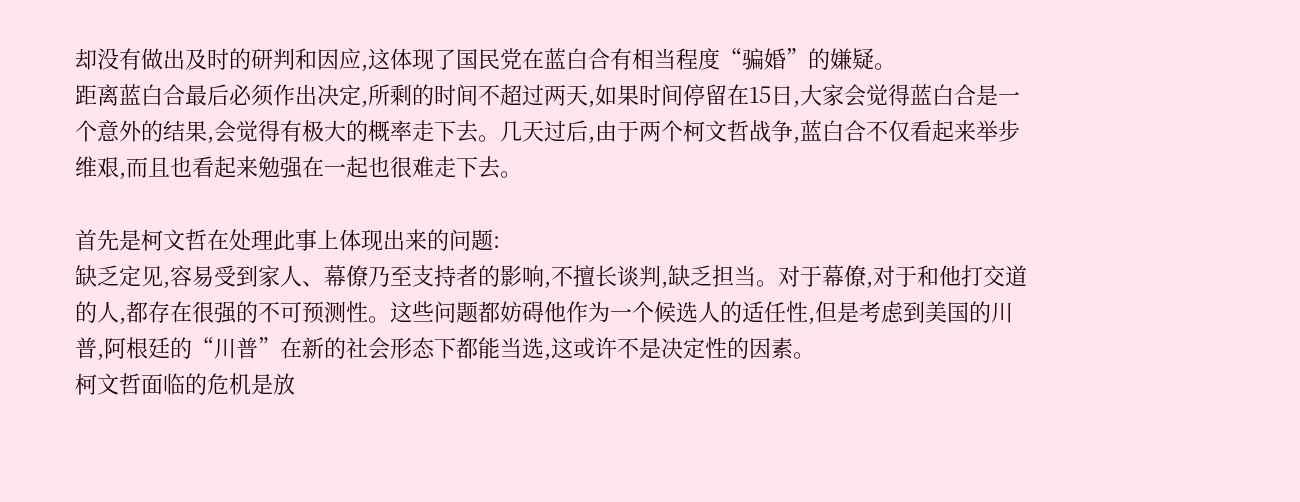却没有做出及时的研判和因应,这体现了国民党在蓝白合有相当程度“骗婚”的嫌疑。
距离蓝白合最后必须作出决定,所剩的时间不超过两天,如果时间停留在15日,大家会觉得蓝白合是一个意外的结果,会觉得有极大的概率走下去。几天过后,由于两个柯文哲战争,蓝白合不仅看起来举步维艰,而且也看起来勉强在一起也很难走下去。

首先是柯文哲在处理此事上体现出来的问题:
缺乏定见,容易受到家人、幕僚乃至支持者的影响,不擅长谈判,缺乏担当。对于幕僚,对于和他打交道的人,都存在很强的不可预测性。这些问题都妨碍他作为一个候选人的适任性,但是考虑到美国的川普,阿根廷的“川普”在新的社会形态下都能当选,这或许不是决定性的因素。
柯文哲面临的危机是放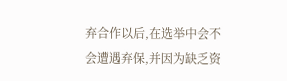弃合作以后,在选举中会不会遭遇弃保,并因为缺乏资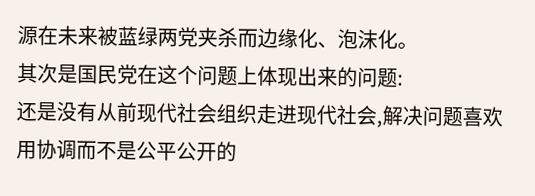源在未来被蓝绿两党夹杀而边缘化、泡沫化。
其次是国民党在这个问题上体现出来的问题:
还是没有从前现代社会组织走进现代社会,解决问题喜欢用协调而不是公平公开的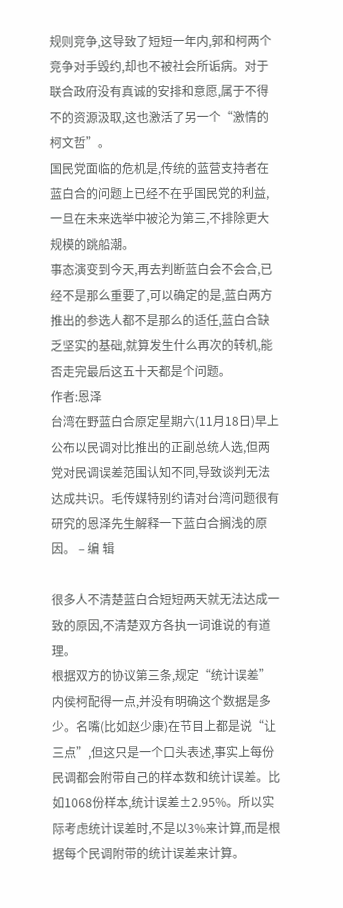规则竞争,这导致了短短一年内,郭和柯两个竞争对手毁约,却也不被社会所诟病。对于联合政府没有真诚的安排和意愿,属于不得不的资源汲取,这也激活了另一个“激情的柯文哲”。
国民党面临的危机是,传统的蓝营支持者在蓝白合的问题上已经不在乎国民党的利益,一旦在未来选举中被沦为第三,不排除更大规模的跳船潮。
事态演变到今天,再去判断蓝白会不会合,已经不是那么重要了,可以确定的是,蓝白两方推出的参选人都不是那么的适任,蓝白合缺乏坚实的基础,就算发生什么再次的转机,能否走完最后这五十天都是个问题。
作者:恩泽
台湾在野蓝白合原定星期六(11月18日)早上公布以民调对比推出的正副总统人选,但两党对民调误差范围认知不同,导致谈判无法达成共识。毛传媒特别约请对台湾问题很有研究的恩泽先生解释一下蓝白合搁浅的原因。 – 编 辑

很多人不清楚蓝白合短短两天就无法达成一致的原因,不清楚双方各执一词谁说的有道理。
根据双方的协议第三条,规定“统计误差”内侯柯配得一点,并没有明确这个数据是多少。名嘴(比如赵少康)在节目上都是说“让三点”,但这只是一个口头表述,事实上每份民调都会附带自己的样本数和统计误差。比如1068份样本,统计误差±2.95%。所以实际考虑统计误差时,不是以3%来计算,而是根据每个民调附带的统计误差来计算。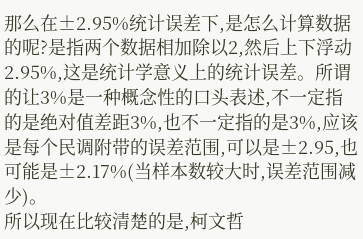那么在±2.95%统计误差下,是怎么计算数据的呢?是指两个数据相加除以2,然后上下浮动2.95%,这是统计学意义上的统计误差。所谓的让3%是一种概念性的口头表述,不一定指的是绝对值差距3%,也不一定指的是3%,应该是每个民调附带的误差范围,可以是±2.95,也可能是±2.17%(当样本数较大时,误差范围减少)。
所以现在比较清楚的是,柯文哲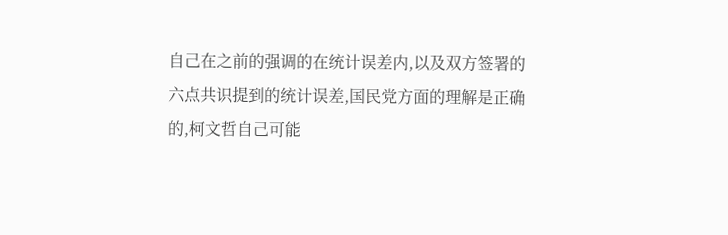自己在之前的强调的在统计误差内,以及双方签署的六点共识提到的统计误差,国民党方面的理解是正确的,柯文哲自己可能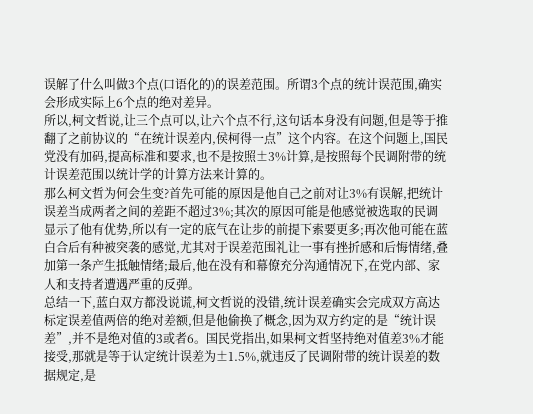误解了什么叫做3个点(口语化的)的误差范围。所谓3个点的统计误范围,确实会形成实际上6个点的绝对差异。
所以,柯文哲说,让三个点可以,让六个点不行,这句话本身没有问题,但是等于推翻了之前协议的“在统计误差内,侯柯得一点”这个内容。在这个问题上,国民党没有加码,提高标准和要求,也不是按照±3%计算,是按照每个民调附带的统计误差范围以统计学的计算方法来计算的。
那么柯文哲为何会生变?首先可能的原因是他自己之前对让3%有误解,把统计误差当成两者之间的差距不超过3%;其次的原因可能是他感觉被选取的民调显示了他有优势,所以有一定的底气在让步的前提下索要更多;再次他可能在蓝白合后有种被突袭的感觉,尤其对于误差范围礼让一事有挫折感和后悔情绪,叠加第一条产生抵触情绪;最后,他在没有和幕僚充分沟通情况下,在党内部、家人和支持者遭遇严重的反弹。
总结一下,蓝白双方都没说谎,柯文哲说的没错,统计误差确实会完成双方高达标定误差值两倍的绝对差额,但是他偷换了概念,因为双方约定的是“统计误差”,并不是绝对值的3或者6。国民党指出,如果柯文哲坚持绝对值差3%才能接受,那就是等于认定统计误差为±1.5%,就违反了民调附带的统计误差的数据规定,是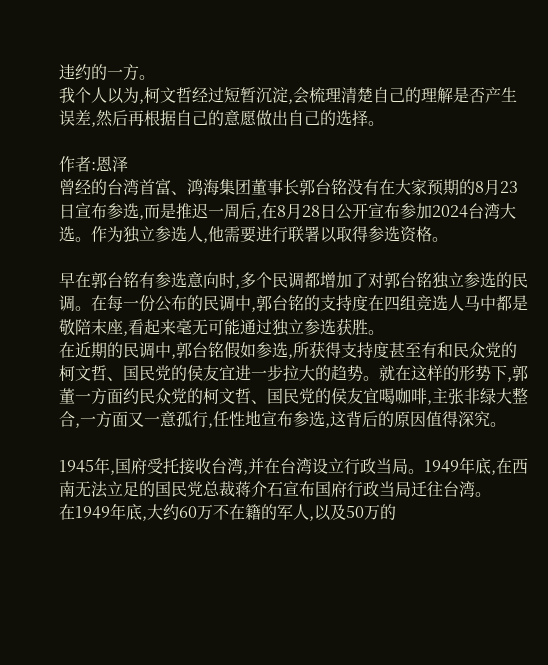违约的一方。
我个人以为,柯文哲经过短暂沉淀,会梳理清楚自己的理解是否产生误差,然后再根据自己的意愿做出自己的选择。

作者:恩泽
曾经的台湾首富、鸿海集团董事长郭台铭没有在大家预期的8月23日宣布参选,而是推迟一周后,在8月28日公开宣布参加2024台湾大选。作为独立参选人,他需要进行联署以取得参选资格。

早在郭台铭有参选意向时,多个民调都增加了对郭台铭独立参选的民调。在每一份公布的民调中,郭台铭的支持度在四组竞选人马中都是敬陪末座,看起来毫无可能通过独立参选获胜。
在近期的民调中,郭台铭假如参选,所获得支持度甚至有和民众党的柯文哲、国民党的侯友宜进一步拉大的趋势。就在这样的形势下,郭董一方面约民众党的柯文哲、国民党的侯友宜喝咖啡,主张非绿大整合,一方面又一意孤行,任性地宣布参选,这背后的原因值得深究。

1945年,国府受托接收台湾,并在台湾设立行政当局。1949年底,在西南无法立足的国民党总裁蒋介石宣布国府行政当局迁往台湾。
在1949年底,大约60万不在籍的军人,以及50万的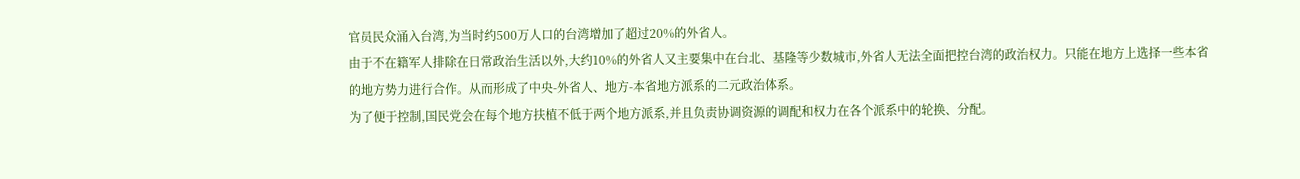官员民众涌入台湾,为当时约500万人口的台湾增加了超过20%的外省人。
由于不在籍军人排除在日常政治生活以外,大约10%的外省人又主要集中在台北、基隆等少数城市,外省人无法全面把控台湾的政治权力。只能在地方上选择一些本省的地方势力进行合作。从而形成了中央-外省人、地方-本省地方派系的二元政治体系。
为了便于控制,国民党会在每个地方扶植不低于两个地方派系,并且负责协调资源的调配和权力在各个派系中的轮换、分配。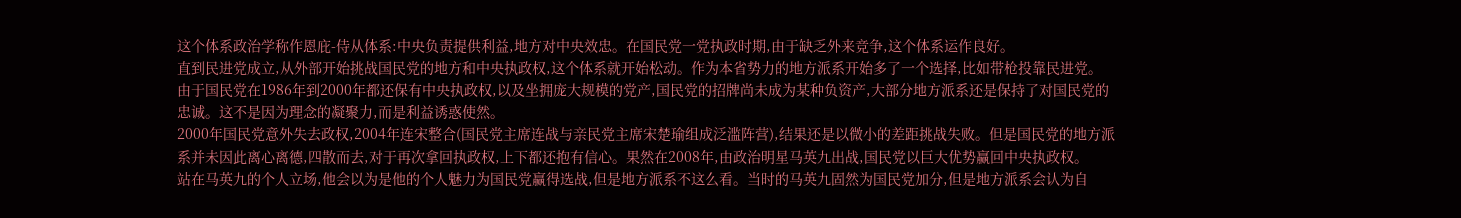这个体系政治学称作恩庇-侍从体系:中央负责提供利益,地方对中央效忠。在国民党一党执政时期,由于缺乏外来竞争,这个体系运作良好。
直到民进党成立,从外部开始挑战国民党的地方和中央执政权,这个体系就开始松动。作为本省势力的地方派系开始多了一个选择,比如带枪投靠民进党。
由于国民党在1986年到2000年都还保有中央执政权,以及坐拥庞大规模的党产,国民党的招牌尚未成为某种负资产,大部分地方派系还是保持了对国民党的忠诚。这不是因为理念的凝聚力,而是利益诱惑使然。
2000年国民党意外失去政权,2004年连宋整合(国民党主席连战与亲民党主席宋楚瑜组成泛滥阵营),结果还是以微小的差距挑战失败。但是国民党的地方派系并未因此离心离德,四散而去,对于再次拿回执政权,上下都还抱有信心。果然在2008年,由政治明星马英九出战,国民党以巨大优势赢回中央执政权。
站在马英九的个人立场,他会以为是他的个人魅力为国民党赢得选战,但是地方派系不这么看。当时的马英九固然为国民党加分,但是地方派系会认为自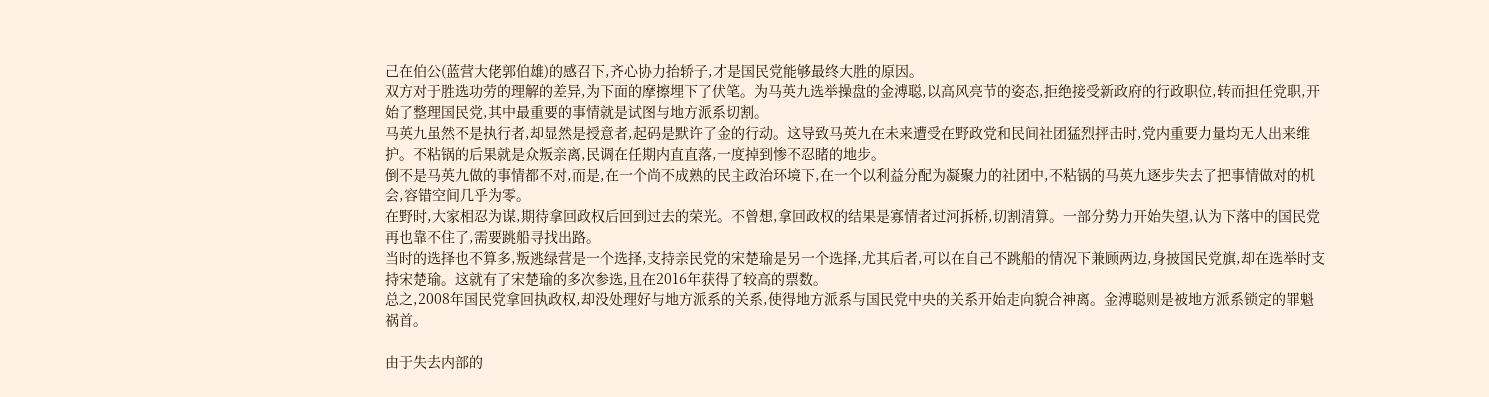己在伯公(蓝营大佬郭伯雄)的感召下,齐心协力抬轿子,才是国民党能够最终大胜的原因。
双方对于胜选功劳的理解的差异,为下面的摩擦埋下了伏笔。为马英九选举操盘的金溥聪,以高风亮节的姿态,拒绝接受新政府的行政职位,转而担任党职,开始了整理国民党,其中最重要的事情就是试图与地方派系切割。
马英九虽然不是执行者,却显然是授意者,起码是默许了金的行动。这导致马英九在未来遭受在野政党和民间社团猛烈抨击时,党内重要力量均无人出来维护。不粘锅的后果就是众叛亲离,民调在任期内直直落,一度掉到惨不忍睹的地步。
倒不是马英九做的事情都不对,而是,在一个尚不成熟的民主政治环境下,在一个以利益分配为凝聚力的社团中,不粘锅的马英九逐步失去了把事情做对的机会,容错空间几乎为零。
在野时,大家相忍为谋,期待拿回政权后回到过去的荣光。不曾想,拿回政权的结果是寡情者过河拆桥,切割清算。一部分势力开始失望,认为下落中的国民党再也靠不住了,需要跳船寻找出路。
当时的选择也不算多,叛逃绿营是一个选择,支持亲民党的宋楚瑜是另一个选择,尤其后者,可以在自己不跳船的情况下兼顾两边,身披国民党旗,却在选举时支持宋楚瑜。这就有了宋楚瑜的多次参选,且在2016年获得了较高的票数。
总之,2008年国民党拿回执政权,却没处理好与地方派系的关系,使得地方派系与国民党中央的关系开始走向貌合神离。金溥聪则是被地方派系锁定的罪魁祸首。

由于失去内部的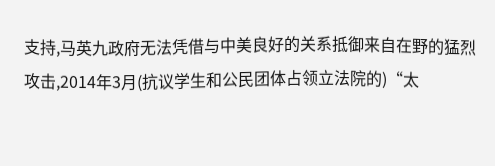支持,马英九政府无法凭借与中美良好的关系抵御来自在野的猛烈攻击,2014年3月(抗议学生和公民团体占领立法院的)“太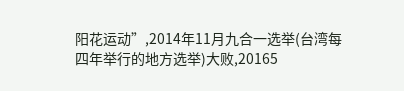阳花运动”,2014年11月九合一选举(台湾每四年举行的地方选举)大败,20165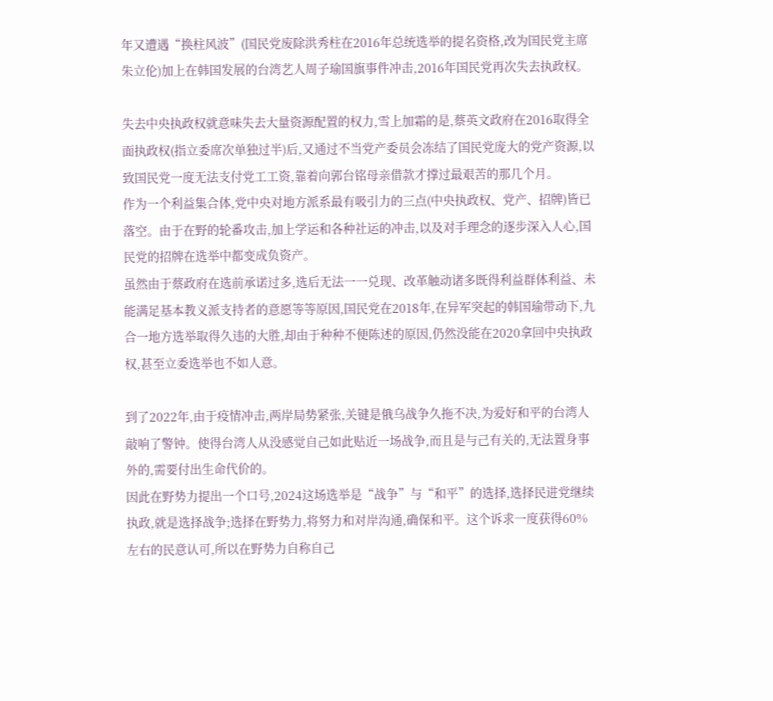年又遭遇“换柱风波”(国民党废除洪秀柱在2016年总统选举的提名资格,改为国民党主席朱立伦)加上在韩国发展的台湾艺人周子瑜国旗事件冲击,2016年国民党再次失去执政权。

失去中央执政权就意味失去大量资源配置的权力,雪上加霜的是,蔡英文政府在2016取得全面执政权(指立委席次单独过半)后,又通过不当党产委员会冻结了国民党庞大的党产资源,以致国民党一度无法支付党工工资,靠着向郭台铭母亲借款才撑过最艰苦的那几个月。
作为一个利益集合体,党中央对地方派系最有吸引力的三点(中央执政权、党产、招牌)皆已落空。由于在野的轮番攻击,加上学运和各种社运的冲击,以及对手理念的逐步深入人心,国民党的招牌在选举中都变成负资产。
虽然由于蔡政府在选前承诺过多,选后无法一一兑现、改革触动诸多既得利益群体利益、未能满足基本教义派支持者的意愿等等原因,国民党在2018年,在异军突起的韩国瑜带动下,九合一地方选举取得久违的大胜,却由于种种不便陈述的原因,仍然没能在2020拿回中央执政权,甚至立委选举也不如人意。

到了2022年,由于疫情冲击,两岸局势紧张,关键是俄乌战争久拖不决,为爱好和平的台湾人敲响了警钟。使得台湾人从没感觉自己如此贴近一场战争,而且是与己有关的,无法置身事外的,需要付出生命代价的。
因此在野势力提出一个口号,2024这场选举是“战争”与“和平”的选择,选择民进党继续执政,就是选择战争;选择在野势力,将努力和对岸沟通,确保和平。这个诉求一度获得60%左右的民意认可,所以在野势力自称自己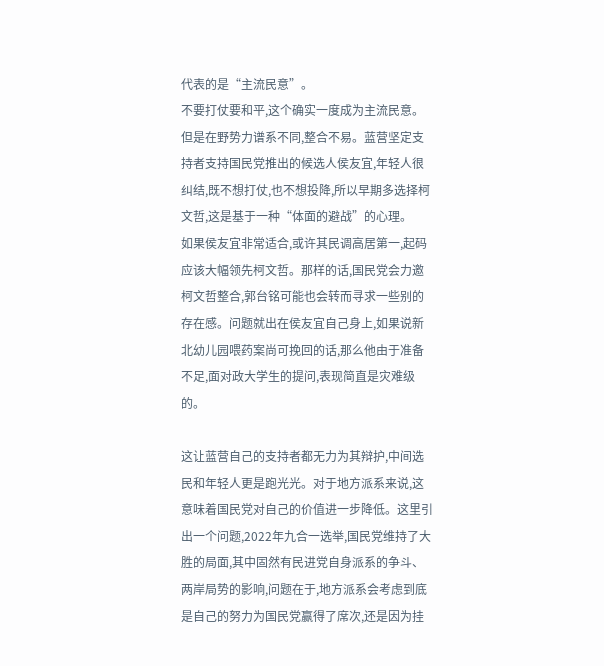代表的是“主流民意”。
不要打仗要和平,这个确实一度成为主流民意。但是在野势力谱系不同,整合不易。蓝营坚定支持者支持国民党推出的候选人侯友宜,年轻人很纠结,既不想打仗,也不想投降,所以早期多选择柯文哲,这是基于一种“体面的避战”的心理。
如果侯友宜非常适合,或许其民调高居第一,起码应该大幅领先柯文哲。那样的话,国民党会力邀柯文哲整合,郭台铭可能也会转而寻求一些别的存在感。问题就出在侯友宜自己身上,如果说新北幼儿园喂药案尚可挽回的话,那么他由于准备不足,面对政大学生的提问,表现简直是灾难级的。

这让蓝营自己的支持者都无力为其辩护,中间选民和年轻人更是跑光光。对于地方派系来说,这意味着国民党对自己的价值进一步降低。这里引出一个问题,2022年九合一选举,国民党维持了大胜的局面,其中固然有民进党自身派系的争斗、两岸局势的影响,问题在于,地方派系会考虑到底是自己的努力为国民党赢得了席次,还是因为挂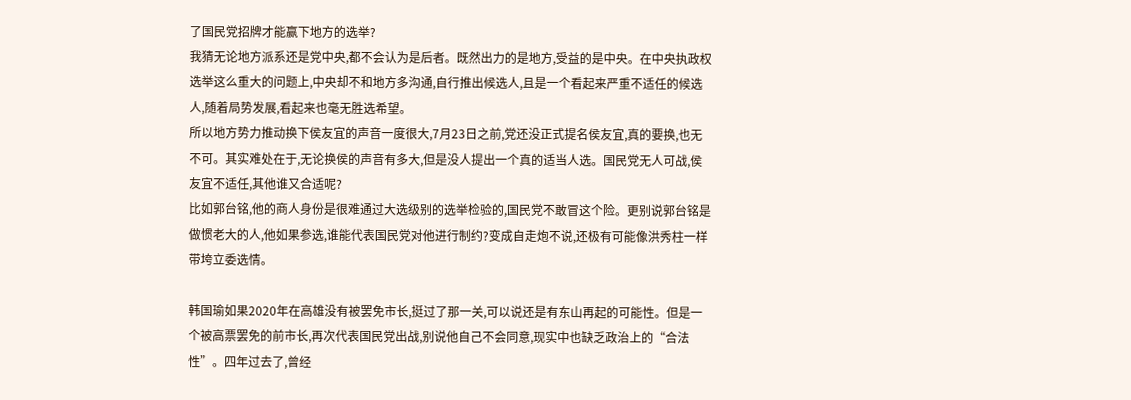了国民党招牌才能赢下地方的选举?
我猜无论地方派系还是党中央,都不会认为是后者。既然出力的是地方,受益的是中央。在中央执政权选举这么重大的问题上,中央却不和地方多沟通,自行推出候选人,且是一个看起来严重不适任的候选人,随着局势发展,看起来也毫无胜选希望。
所以地方势力推动换下侯友宜的声音一度很大,7月23日之前,党还没正式提名侯友宜,真的要换,也无不可。其实难处在于,无论换侯的声音有多大,但是没人提出一个真的适当人选。国民党无人可战,侯友宜不适任,其他谁又合适呢?
比如郭台铭,他的商人身份是很难通过大选级别的选举检验的,国民党不敢冒这个险。更别说郭台铭是做惯老大的人,他如果参选,谁能代表国民党对他进行制约?变成自走炮不说,还极有可能像洪秀柱一样带垮立委选情。

韩国瑜如果2020年在高雄没有被罢免市长,挺过了那一关,可以说还是有东山再起的可能性。但是一个被高票罢免的前市长,再次代表国民党出战,别说他自己不会同意,现实中也缺乏政治上的“合法性”。四年过去了,曾经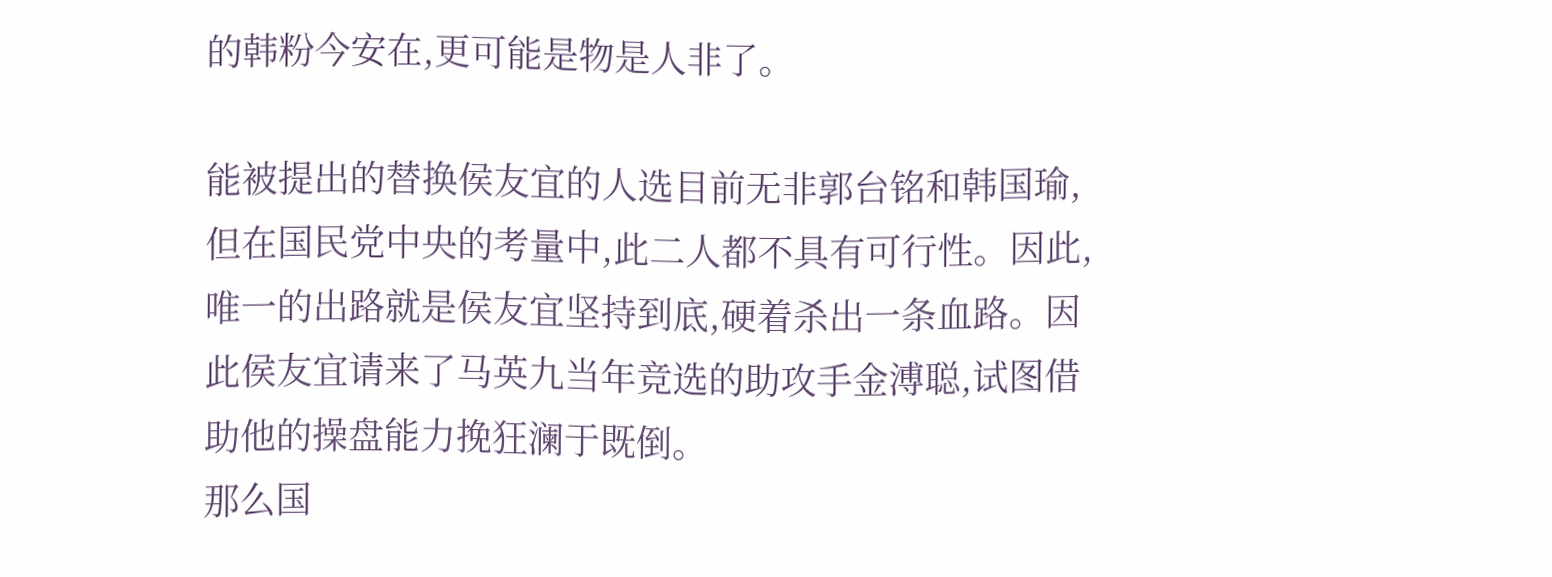的韩粉今安在,更可能是物是人非了。

能被提出的替换侯友宜的人选目前无非郭台铭和韩国瑜,但在国民党中央的考量中,此二人都不具有可行性。因此,唯一的出路就是侯友宜坚持到底,硬着杀出一条血路。因此侯友宜请来了马英九当年竞选的助攻手金溥聪,试图借助他的操盘能力挽狂澜于既倒。
那么国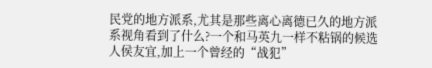民党的地方派系,尤其是那些离心离德已久的地方派系视角看到了什么?一个和马英九一样不粘锅的候选人侯友宜,加上一个曾经的“战犯”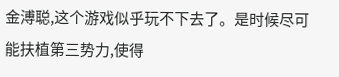金溥聪,这个游戏似乎玩不下去了。是时候尽可能扶植第三势力,使得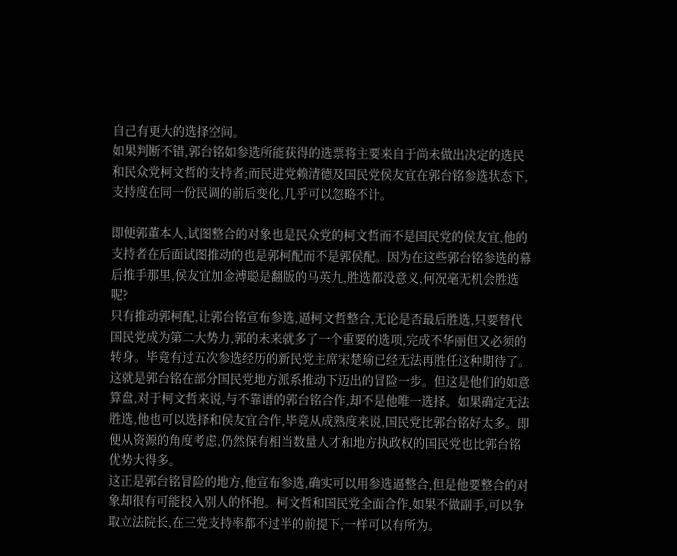自己有更大的选择空间。
如果判断不错,郭台铭如参选所能获得的选票将主要来自于尚未做出决定的选民和民众党柯文哲的支持者;而民进党赖清德及国民党侯友宜在郭台铭参选状态下,支持度在同一份民调的前后变化,几乎可以忽略不计。

即便郭董本人,试图整合的对象也是民众党的柯文哲而不是国民党的侯友宜,他的支持者在后面试图推动的也是郭柯配而不是郭侯配。因为在这些郭台铭参选的幕后推手那里,侯友宜加金溥聪是翻版的马英九,胜选都没意义,何况毫无机会胜选呢?
只有推动郭柯配,让郭台铭宣布参选,逼柯文哲整合,无论是否最后胜选,只要替代国民党成为第二大势力,郭的未来就多了一个重要的选项,完成不华丽但又必须的转身。毕竟有过五次参选经历的新民党主席宋楚瑜已经无法再胜任这种期待了。
这就是郭台铭在部分国民党地方派系推动下迈出的冒险一步。但这是他们的如意算盘,对于柯文哲来说,与不靠谱的郭台铭合作,却不是他唯一选择。如果确定无法胜选,他也可以选择和侯友宜合作,毕竟从成熟度来说,国民党比郭台铭好太多。即便从资源的角度考虑,仍然保有相当数量人才和地方执政权的国民党也比郭台铭优势大得多。
这正是郭台铭冒险的地方,他宣布参选,确实可以用参选逼整合,但是他要整合的对象却很有可能投入别人的怀抱。柯文哲和国民党全面合作,如果不做副手,可以争取立法院长,在三党支持率都不过半的前提下,一样可以有所为。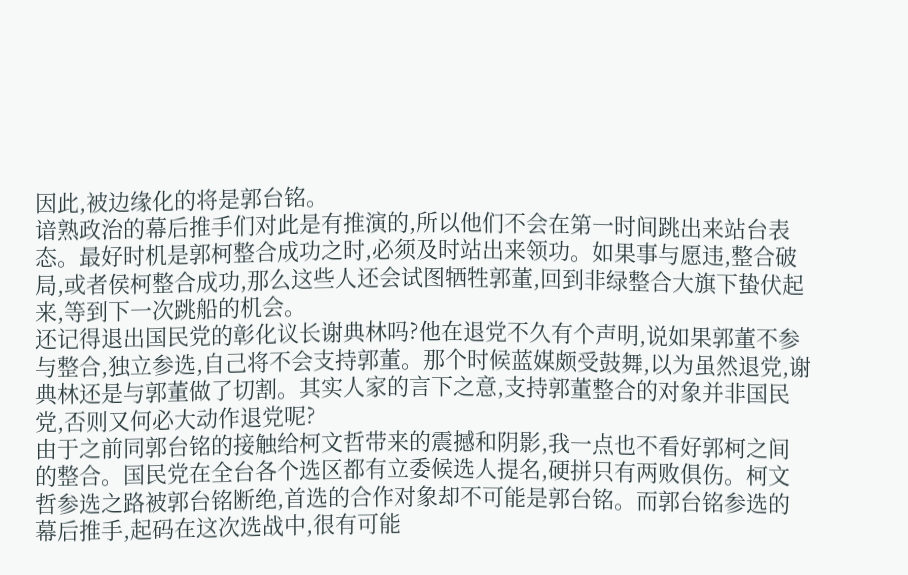因此,被边缘化的将是郭台铭。
谙熟政治的幕后推手们对此是有推演的,所以他们不会在第一时间跳出来站台表态。最好时机是郭柯整合成功之时,必须及时站出来领功。如果事与愿违,整合破局,或者侯柯整合成功,那么这些人还会试图牺牲郭董,回到非绿整合大旗下蛰伏起来,等到下一次跳船的机会。
还记得退出国民党的彰化议长谢典林吗?他在退党不久有个声明,说如果郭董不参与整合,独立参选,自己将不会支持郭董。那个时候蓝媒颇受鼓舞,以为虽然退党,谢典林还是与郭董做了切割。其实人家的言下之意,支持郭董整合的对象并非国民党,否则又何必大动作退党呢?
由于之前同郭台铭的接触给柯文哲带来的震撼和阴影,我一点也不看好郭柯之间的整合。国民党在全台各个选区都有立委候选人提名,硬拼只有两败俱伤。柯文哲参选之路被郭台铭断绝,首选的合作对象却不可能是郭台铭。而郭台铭参选的幕后推手,起码在这次选战中,很有可能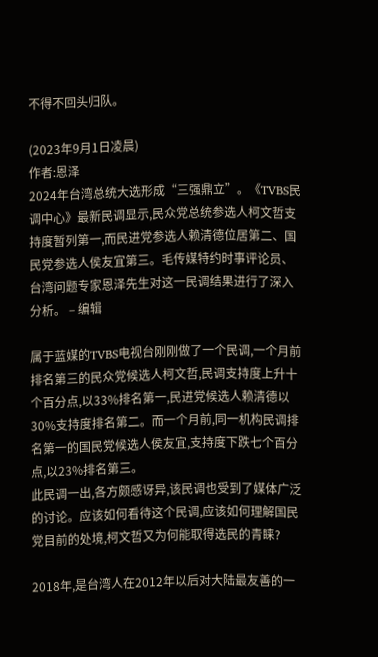不得不回头归队。

(2023年9月1日凌晨)
作者:恩泽
2024年台湾总统大选形成“三强鼎立”。《TVBS民调中心》最新民调显示,民众党总统参选人柯文哲支持度暂列第一,而民进党参选人赖清德位居第二、国民党参选人侯友宜第三。毛传媒特约时事评论员、台湾问题专家恩泽先生对这一民调结果进行了深入分析。 – 编辑

属于蓝媒的TVBS电视台刚刚做了一个民调,一个月前排名第三的民众党候选人柯文哲,民调支持度上升十个百分点,以33%排名第一,民进党候选人赖清德以30%支持度排名第二。而一个月前,同一机构民调排名第一的国民党候选人侯友宜,支持度下跌七个百分点,以23%排名第三。
此民调一出,各方颇感讶异,该民调也受到了媒体广泛的讨论。应该如何看待这个民调,应该如何理解国民党目前的处境,柯文哲又为何能取得选民的青睐?

2018年,是台湾人在2012年以后对大陆最友善的一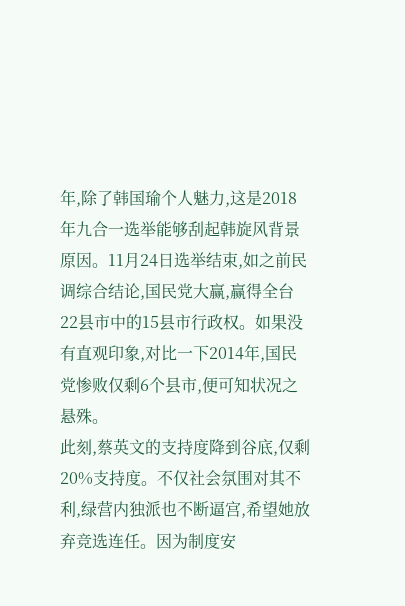年,除了韩国瑜个人魅力,这是2018年九合一选举能够刮起韩旋风背景原因。11月24日选举结束,如之前民调综合结论,国民党大赢,赢得全台22县市中的15县市行政权。如果没有直观印象,对比一下2014年,国民党惨败仅剩6个县市,便可知状况之悬殊。
此刻,蔡英文的支持度降到谷底,仅剩20%支持度。不仅社会氛围对其不利,绿营内独派也不断逼宫,希望她放弃竞选连任。因为制度安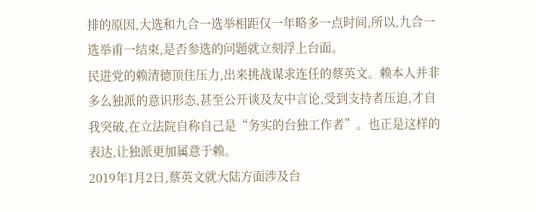排的原因,大选和九合一选举相距仅一年略多一点时间,所以,九合一选举甫一结束,是否参选的问题就立刻浮上台面。
民进党的赖清德顶住压力,出来挑战谋求连任的蔡英文。赖本人并非多么独派的意识形态,甚至公开谈及友中言论,受到支持者压迫,才自我突破,在立法院自称自己是“务实的台独工作者”。也正是这样的表达,让独派更加属意于赖。
2019年1月2日,蔡英文就大陆方面涉及台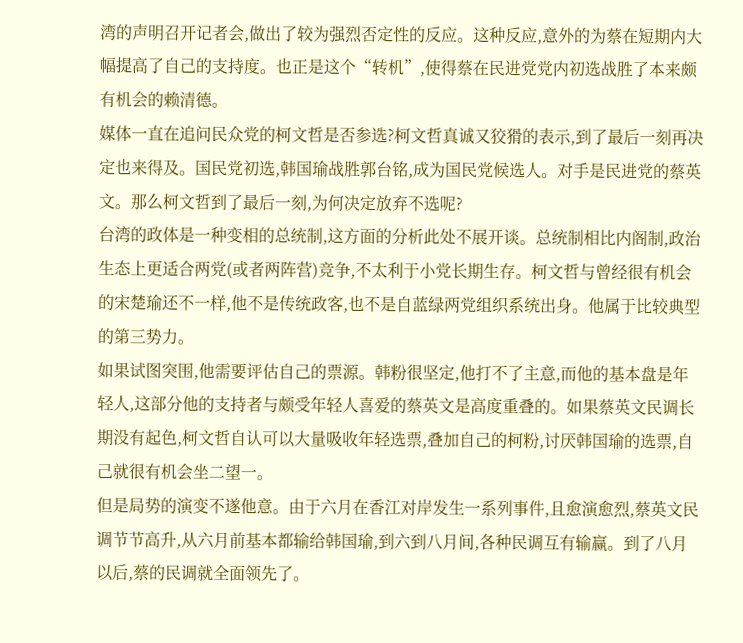湾的声明召开记者会,做出了较为强烈否定性的反应。这种反应,意外的为蔡在短期内大幅提高了自己的支持度。也正是这个“转机”,使得蔡在民进党党内初选战胜了本来颇有机会的赖清德。
媒体一直在追问民众党的柯文哲是否参选?柯文哲真诚又狡猾的表示,到了最后一刻再决定也来得及。国民党初选,韩国瑜战胜郭台铭,成为国民党候选人。对手是民进党的蔡英文。那么柯文哲到了最后一刻,为何决定放弃不选呢?
台湾的政体是一种变相的总统制,这方面的分析此处不展开谈。总统制相比内阁制,政治生态上更适合两党(或者两阵营)竞争,不太利于小党长期生存。柯文哲与曾经很有机会的宋楚瑜还不一样,他不是传统政客,也不是自蓝绿两党组织系统出身。他属于比较典型的第三势力。
如果试图突围,他需要评估自己的票源。韩粉很坚定,他打不了主意,而他的基本盘是年轻人,这部分他的支持者与颇受年轻人喜爱的蔡英文是高度重叠的。如果蔡英文民调长期没有起色,柯文哲自认可以大量吸收年轻选票,叠加自己的柯粉,讨厌韩国瑜的选票,自己就很有机会坐二望一。
但是局势的演变不遂他意。由于六月在香江对岸发生一系列事件,且愈演愈烈,蔡英文民调节节高升,从六月前基本都输给韩国瑜,到六到八月间,各种民调互有输赢。到了八月以后,蔡的民调就全面领先了。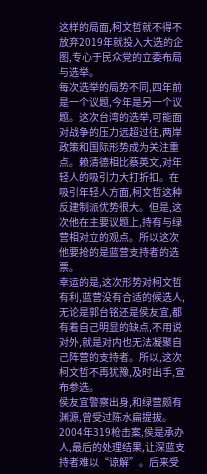这样的局面,柯文哲就不得不放弃2019年就投入大选的企图,专心于民众党的立委布局与选举。
每次选举的局势不同,四年前是一个议题,今年是另一个议题。这次台湾的选举,可能面对战争的压力远超过往,两岸政策和国际形势成为关注重点。赖清德相比蔡英文,对年轻人的吸引力大打折扣。在吸引年轻人方面,柯文哲这种反建制派优势很大。但是,这次他在主要议题上,持有与绿营相对立的观点。所以这次他要抢的是蓝营支持者的选票。
幸运的是,这次形势对柯文哲有利,蓝营没有合适的候选人,无论是郭台铭还是侯友宜,都有着自己明显的缺点,不用说对外,就是对内也无法凝聚自己阵营的支持者。所以,这次柯文哲不再犹豫,及时出手,宣布参选。
侯友宜警察出身,和绿营颇有渊源,曾受过陈水扁提拔。2004年319枪击案,侯是承办人,最后的处理结果,让深蓝支持者难以“谅解”。后来受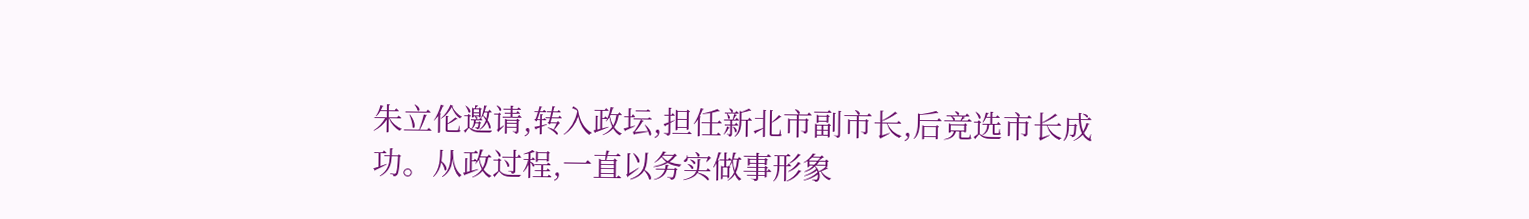朱立伦邀请,转入政坛,担任新北市副市长,后竞选市长成功。从政过程,一直以务实做事形象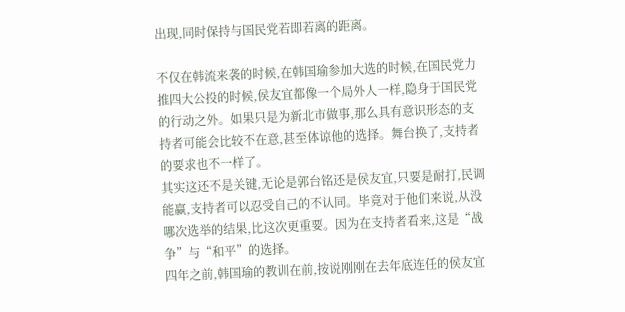出现,同时保持与国民党若即若离的距离。

不仅在韩流来袭的时候,在韩国瑜参加大选的时候,在国民党力推四大公投的时候,侯友宜都像一个局外人一样,隐身于国民党的行动之外。如果只是为新北市做事,那么具有意识形态的支持者可能会比较不在意,甚至体谅他的选择。舞台换了,支持者的要求也不一样了。
其实这还不是关键,无论是郭台铭还是侯友宜,只要是耐打,民调能赢,支持者可以忍受自己的不认同。毕竟对于他们来说,从没哪次选举的结果,比这次更重要。因为在支持者看来,这是“战争”与“和平”的选择。
四年之前,韩国瑜的教训在前,按说刚刚在去年底连任的侯友宜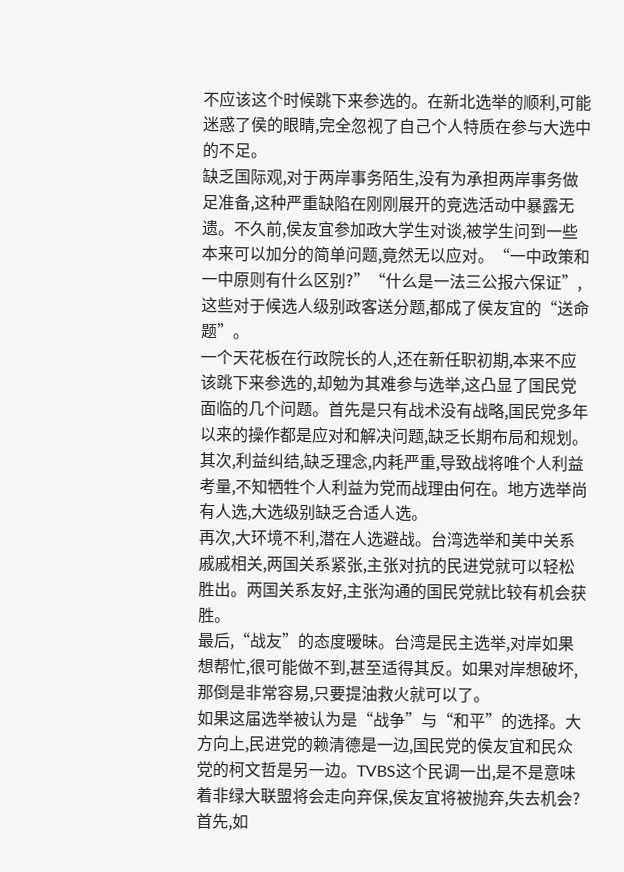不应该这个时候跳下来参选的。在新北选举的顺利,可能迷惑了侯的眼睛,完全忽视了自己个人特质在参与大选中的不足。
缺乏国际观,对于两岸事务陌生,没有为承担两岸事务做足准备,这种严重缺陷在刚刚展开的竞选活动中暴露无遗。不久前,侯友宜参加政大学生对谈,被学生问到一些本来可以加分的简单问题,竟然无以应对。“一中政策和一中原则有什么区别?”“什么是一法三公报六保证”,这些对于候选人级别政客送分题,都成了侯友宜的“送命题”。
一个天花板在行政院长的人,还在新任职初期,本来不应该跳下来参选的,却勉为其难参与选举,这凸显了国民党面临的几个问题。首先是只有战术没有战略,国民党多年以来的操作都是应对和解决问题,缺乏长期布局和规划。
其次,利益纠结,缺乏理念,内耗严重,导致战将唯个人利益考量,不知牺牲个人利益为党而战理由何在。地方选举尚有人选,大选级别缺乏合适人选。
再次,大环境不利,潜在人选避战。台湾选举和美中关系戚戚相关,两国关系紧张,主张对抗的民进党就可以轻松胜出。两国关系友好,主张沟通的国民党就比较有机会获胜。
最后,“战友”的态度暧昧。台湾是民主选举,对岸如果想帮忙,很可能做不到,甚至适得其反。如果对岸想破坏,那倒是非常容易,只要提油救火就可以了。
如果这届选举被认为是“战争”与“和平”的选择。大方向上,民进党的赖清德是一边,国民党的侯友宜和民众党的柯文哲是另一边。TVBS这个民调一出,是不是意味着非绿大联盟将会走向弃保,侯友宜将被抛弃,失去机会?
首先,如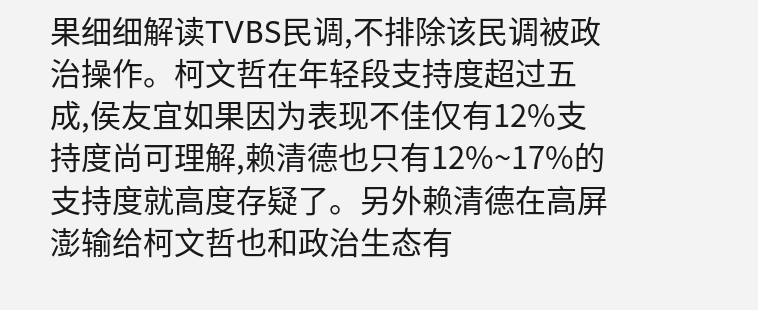果细细解读TVBS民调,不排除该民调被政治操作。柯文哲在年轻段支持度超过五成,侯友宜如果因为表现不佳仅有12%支持度尚可理解,赖清德也只有12%~17%的支持度就高度存疑了。另外赖清德在高屏澎输给柯文哲也和政治生态有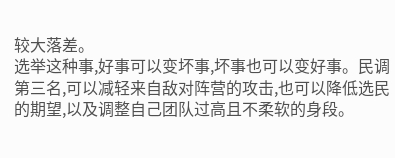较大落差。
选举这种事,好事可以变坏事,坏事也可以变好事。民调第三名,可以减轻来自敌对阵营的攻击,也可以降低选民的期望,以及调整自己团队过高且不柔软的身段。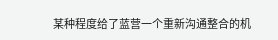某种程度给了蓝营一个重新沟通整合的机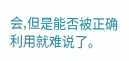会,但是能否被正确利用就难说了。